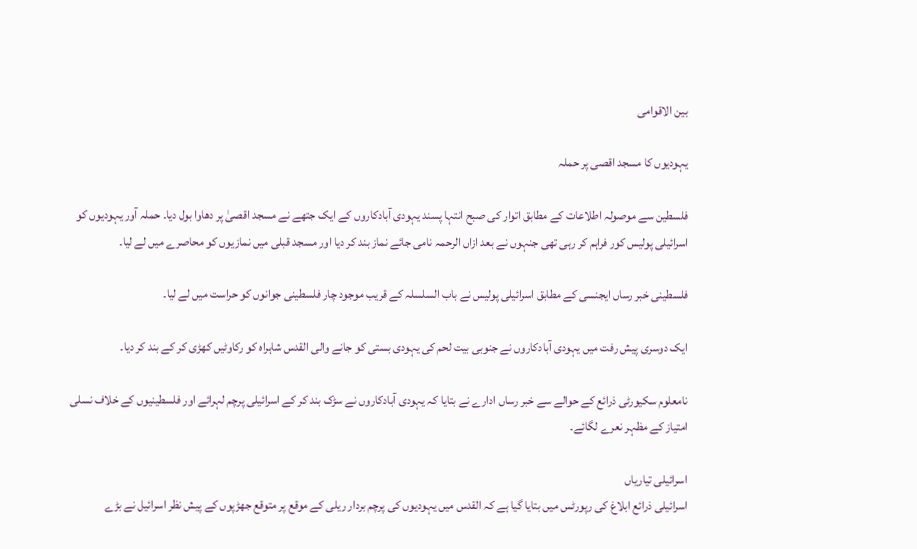بین الاقوامی

یہودیوں کا مسجد اقصی پر حملہ

فلسطین سے موصولہ اطلاعات کے مطابق اتوار کی صبح انتہا پسند یہودی آبادکاروں کے ایک جتھے نے مسجد اقصیٰ پر دھاوا بول دیا۔ حملہ آور یہودیوں کو اسرائیلی پولیس کور فراہم کر رہی تھی جنہوں نے بعد ازاں الرحمہ نامی جائے نماز بند کر دیا اور مسجد قبلی میں نمازیوں کو محاصرے میں لے لیا۔

فلسطینی خبر رساں ایجنسی کے مطابق اسرائیلی پولیس نے باب السلسلہ کے قریب موجود چار فلسطینی جوانوں کو حراست میں لے لیا۔

ایک دوسری پیش رفت میں یہودی آبادکاروں نے جنوبی بیت لحم کی یہودی بستی کو جانے والی القدس شاہراہ کو رکاوٹیں کھڑی کر کے بند کر دیا۔

نامعلوم سکیورٹی ذرائع کے حوالے سے خبر رساں ادارے نے بتایا کہ یہودی آبادکاروں نے سڑک بند کر کے اسرائیلی پرچم لہرائے اور فلسطینیوں کے خلاف نسلی امتیاز کے مظہر نعرے لگائے۔

اسرائیلی تیاریاں
اسرائیلی ذرائع ابلاغ کی رپورٹس میں بتایا گیا ہے کہ القدس میں یہودیوں کی پرچم بردار ریلی کے موقع پر متوقع جھڑپوں کے پیش نظر اسرائیل نے بڑے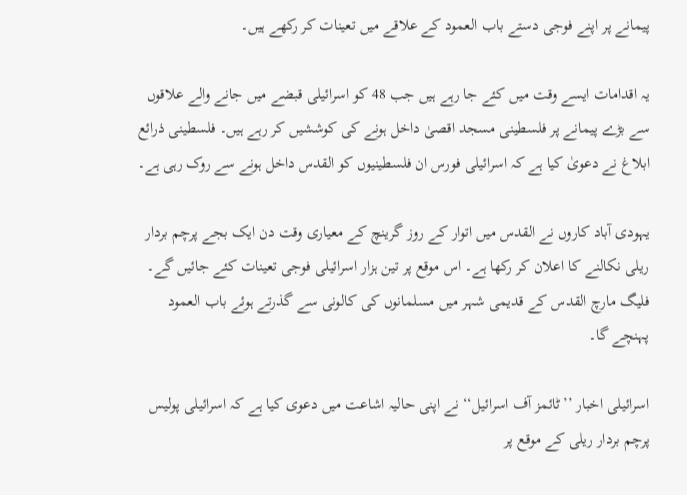پیمانے پر اپنے فوجی دستے باب العمود کے علاقے میں تعینات کر رکھے ہیں۔

یہ اقدامات ایسے وقت میں کئے جا رہے ہیں جب 48 کو اسرائیلی قبضے میں جانے والے علاقوں سے بڑے پیمانے پر فلسطینی مسجد اقصیٰ داخل ہونے کی کوششیں کر رہے ہیں۔ فلسطینی ذرائع ابلاغ نے دعویٰ کیا ہے کہ اسرائیلی فورس ان فلسطینیوں کو القدس داخل ہونے سے روک رہی ہے۔

یہودی آباد کاروں نے القدس میں اتوار کے روز گرینچ کے معیاری وقت دن ایک بجے پرچم بردار ریلی نکالنے کا اعلان کر رکھا ہے۔ اس موقع پر تین ہزار اسرائیلی فوجی تعینات کئے جائیں گے۔ فلیگ مارچ القدس کے قدیمی شہر میں مسلمانوں کی کالونی سے گذرتے ہوئے باب العمود پہنچے گا۔

اسرائیلی اخبار ’’ٹائمز آف اسرائیل‘‘ نے اپنی حالیہ اشاعت میں دعوی کیا ہے کہ اسرائیلی پولیس پرچم بردار ریلی کے موقع پر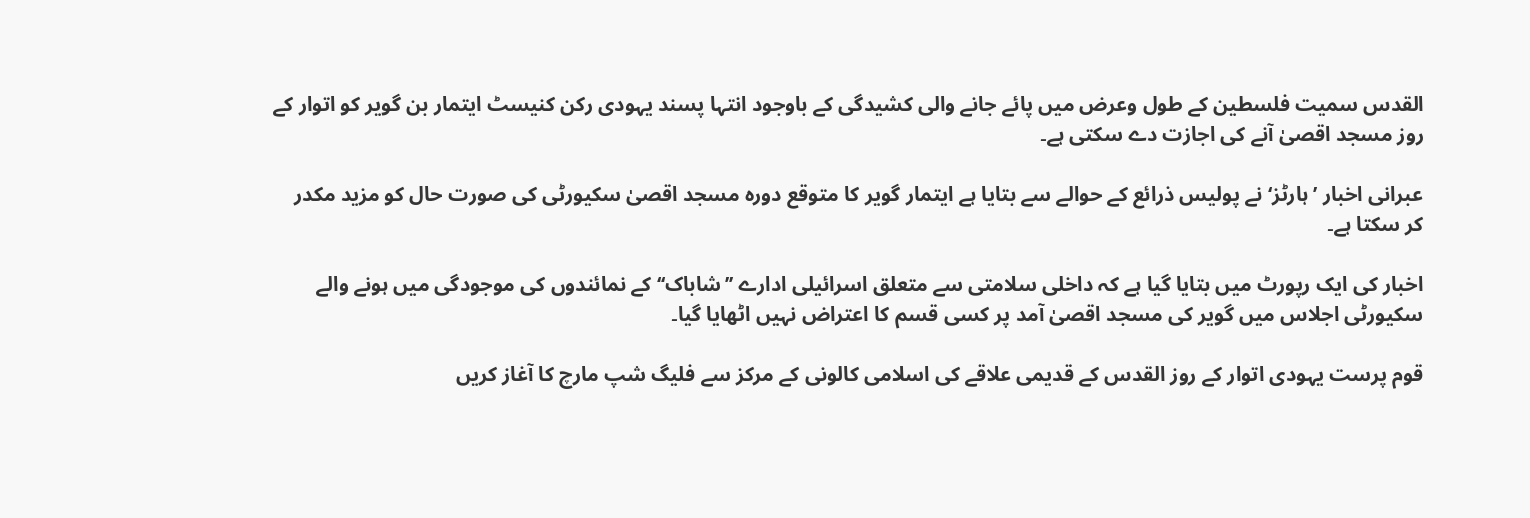القدس سمیت فلسطین کے طول وعرض میں پائے جانے والی کشیدگی کے باوجود انتہا پسند یہودی رکن کنیسٹ ایتمار بن گویر کو اتوار کے روز مسجد اقصیٰ آنے کی اجازت دے سکتی ہے۔

عبرانی اخبار ’ہارٹز‘ نے پولیس ذرائع کے حوالے سے بتایا ہے ایتمار گویر کا متوقع دورہ مسجد اقصیٰ سکیورٹی کی صورت حال کو مزید مکدر کر سکتا ہے۔

اخبار کی ایک رپورٹ میں بتایا گیا ہے کہ داخلی سلامتی سے متعلق اسرائیلی ادارے ’’شاباک‘‘ کے نمائندوں کی موجودگی میں ہونے والے سکیورٹی اجلاس میں گویر کی مسجد اقصیٰ آمد پر کسی قسم کا اعتراض نہیں اٹھایا گیا۔

قوم پرست یہودی اتوار کے روز القدس کے قدیمی علاقے کی اسلامی کالونی کے مرکز سے فلیگ شپ مارچ کا آغاز کریں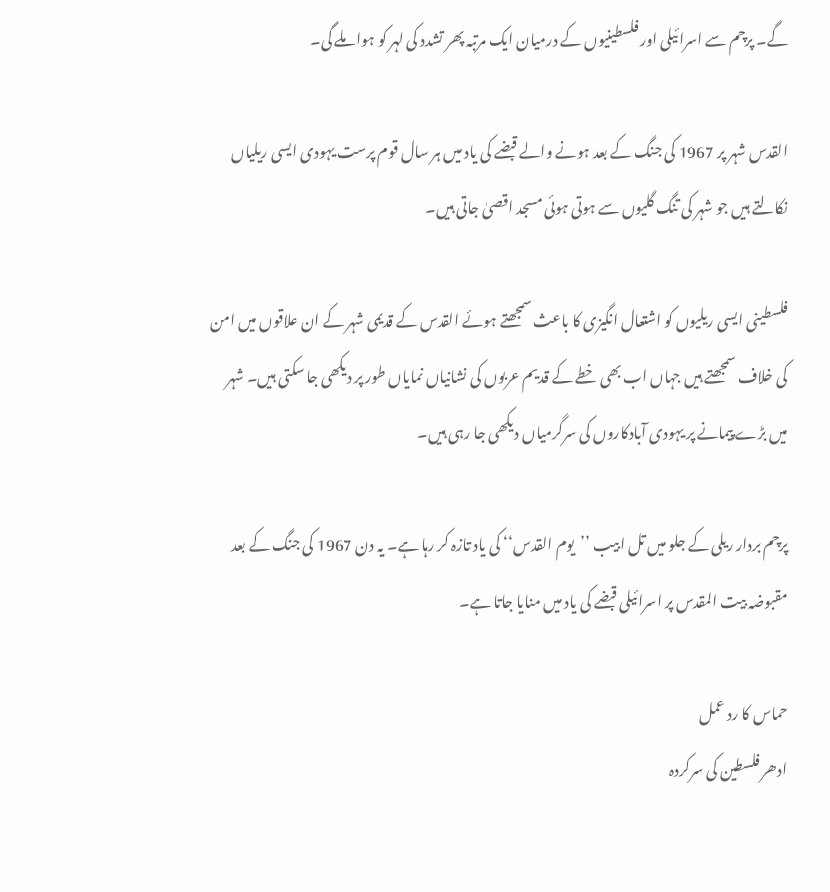گے۔ پرچم سے اسرائیلی اور فلسطینیوں کے درمیان ایک مرتبہ پھر تشدد کی لہر کو ہوا ملے گی۔

القدس شہر پر 1967 کی جنگ کے بعد ہونے والے قبضے کی یاد میں ہر سال قوم پرست یہودی ایسی ریلیاں نکالتے ہیں جو شہر کی تنگ گلیوں سے ہوتی ہوئی مسجد اقصیٰ جاتی ہیں۔

فلسطینی ایسی ریلیوں کو اشتعال انگیزی کا باعث سمجھتے ہوئے القدس کے قدیمی شہر کے ان علاقوں میں امن کی خلاف سمجھتے ہیں جہاں اب بھی خطے کے قدیم عربوں کی نشانیاں نمایاں طور پر دیکھی جا سکتی ہیں۔ شہر میں بڑے پیمانے پر یہودی آبادکاروں کی سرگرمیاں دیکھی جا رہی ہیں۔

پرچم بردار ریلی کے جلو میں تل ابیب ’’یوم القدس‘‘ کی یاد تازہ کر رہا ہے۔ یہ دن 1967 کی جنگ کے بعد مقبوضہ بیت المقدس پر اسرائیلی قبضے کی یاد میں منایا جاتا ہے۔

حماس کا رد عمل
ادھر فلسطین کی سرکردہ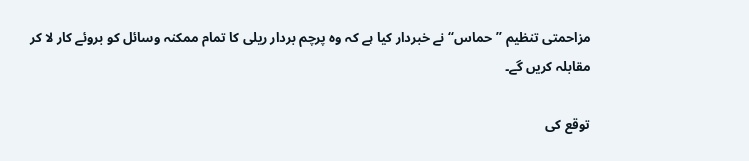مزاحمتی تنظیم ’’حماس‘‘ نے خبردار کیا ہے کہ وہ پرچم بردار ریلی کا تمام ممکنہ وسائل کو بروئے کار لا کر مقابلہ کریں گے۔

توقع کی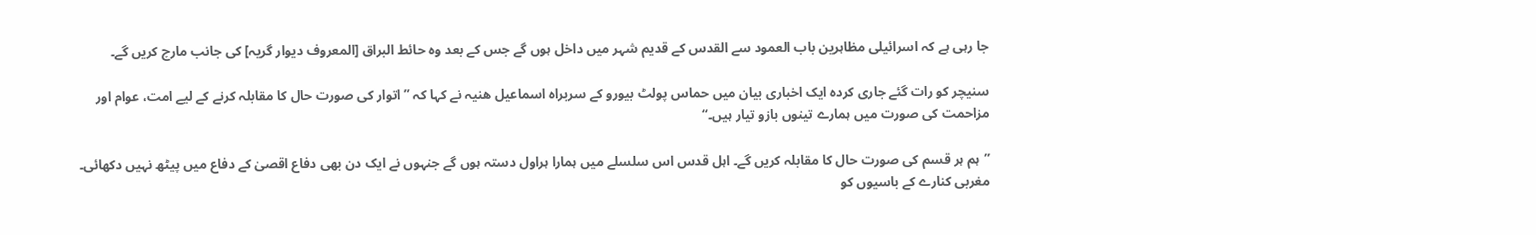جا رہی ہے کہ اسرائیلی مظاہرین باب العمود سے القدس کے قدیم شہر میں داخل ہوں گے جس کے بعد وہ حائط البراق [المعروف دیوار گریہ] کی جانب مارچ کریں گے۔

سنیچر کو رات گئے جاری کردہ ایک اخباری بیان میں حماس پولٹ بیورو کے سربراہ اسماعیل ھنیہ نے کہا کہ ’’اتوار کی صورت حال کا مقابلہ کرنے کے لیے امت، عوام اور مزاحمت کی صورت میں ہمارے تینوں بازو تیار ہیں۔‘‘

’’ہم ہر قسم کی صورت حال کا مقابلہ کریں گے۔ اہل قدس اس سلسلے میں ہمارا ہراول دستہ ہوں گے جنہوں نے ایک دن بھی دفاع اقصیٰ کے دفاع میں پیٹھ نہیں دکھائی۔ مغربی کنارے کے باسیوں کو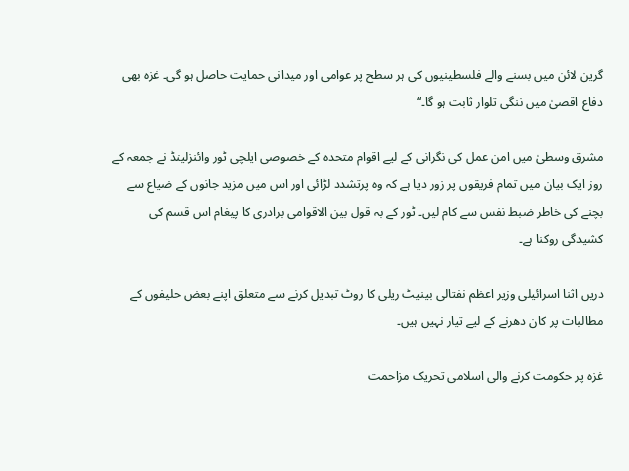گرین لائن میں بسنے والے فلسطینیوں کی ہر سطح پر عوامی اور میدانی حمایت حاصل ہو گی۔ غزہ بھی دفاع اقصیٰ میں ننگی تلوار ثابت ہو گا۔‘‘

مشرق وسطیٰ میں امن عمل کی نگرانی کے لیے اقوام متحدہ کے خصوصی ایلچی ٹور وائنزلینڈ نے جمعہ کے روز ایک بیان میں تمام فریقوں پر زور دیا ہے کہ وہ پرتشدد لڑائی اور اس میں مزید جانوں کے ضیاع سے بچنے کی خاطر ضبط نفس سے کام لیں۔ ٹور کے بہ قول بین الاقوامی برادری کا پیغام اس قسم کی کشیدگی روکنا ہے۔

دریں اثنا اسرائیلی وزیر اعظم نفتالی بینیٹ ریلی کا روٹ تبدیل کرنے سے متعلق اپنے بعض حلیفوں کے مطالبات پر کان دھرنے کے لیے تیار نہیں ہیں۔

غزہ پر حکومت کرنے والی اسلامی تحریک مزاحمت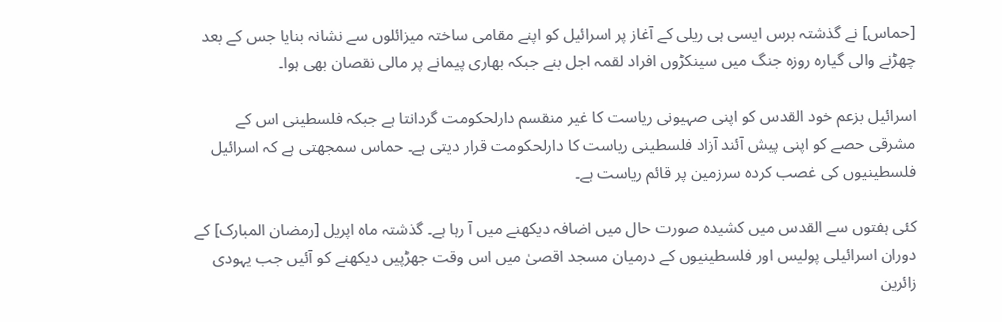[حماس] نے گذشتہ برس ایسی ہی ریلی کے آغاز پر اسرائیل کو اپنے مقامی ساختہ میزائلوں سے نشانہ بنایا جس کے بعد چھڑنے والی گیارہ روزہ جنگ میں سینکڑوں افراد لقمہ اجل بنے جبکہ بھاری پیمانے پر مالی نقصان بھی ہوا۔

اسرائیل بزعم خود القدس کو اپنی صہیونی ریاست کا غیر منقسم دارلحکومت گردانتا ہے جبکہ فلسطینی اس کے مشرقی حصے کو اپنی پیش آئند آزاد فلسطینی ریاست کا دارلحکومت قرار دیتی ہے۔ حماس سمجھتی ہے کہ اسرائیل فلسطینیوں کی غصب کردہ سرزمین پر قائم ریاست ہے۔

کئی ہفتوں سے القدس میں کشیدہ صورت حال میں اضافہ دیکھنے میں آ رہا ہے۔ گذشتہ ماہ اپریل [رمضان المبارک] کے دوران اسرائیلی پولیس اور فلسطینیوں کے درمیان مسجد اقصیٰ میں اس وقت جھڑپیں دیکھنے کو آئیں جب یہودی زائرین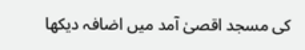کی مسجد اقصیٰ آمد میں اضافہ دیکھا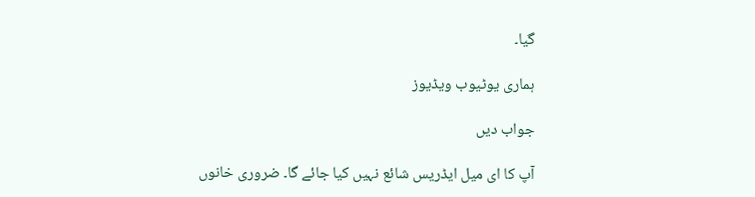گیا۔

ہماری یوٹیوب ویڈیوز

جواب دیں

آپ کا ای میل ایڈریس شائع نہیں کیا جائے گا۔ ضروری خانوں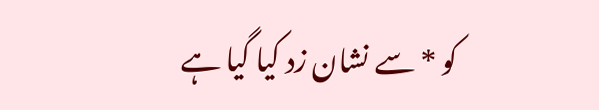کو * سے نشان زد کیا گیا ہے